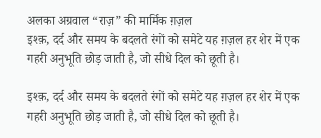अलका अग्रवाल “राज़” की मार्मिक ग़ज़ल
इश्क़, दर्द और समय के बदलते रंगों को समेटे यह ग़ज़ल हर शेर में एक गहरी अनुभूति छोड़ जाती है, जो सीधे दिल को छूती है।

इश्क़, दर्द और समय के बदलते रंगों को समेटे यह ग़ज़ल हर शेर में एक गहरी अनुभूति छोड़ जाती है, जो सीधे दिल को छूती है।